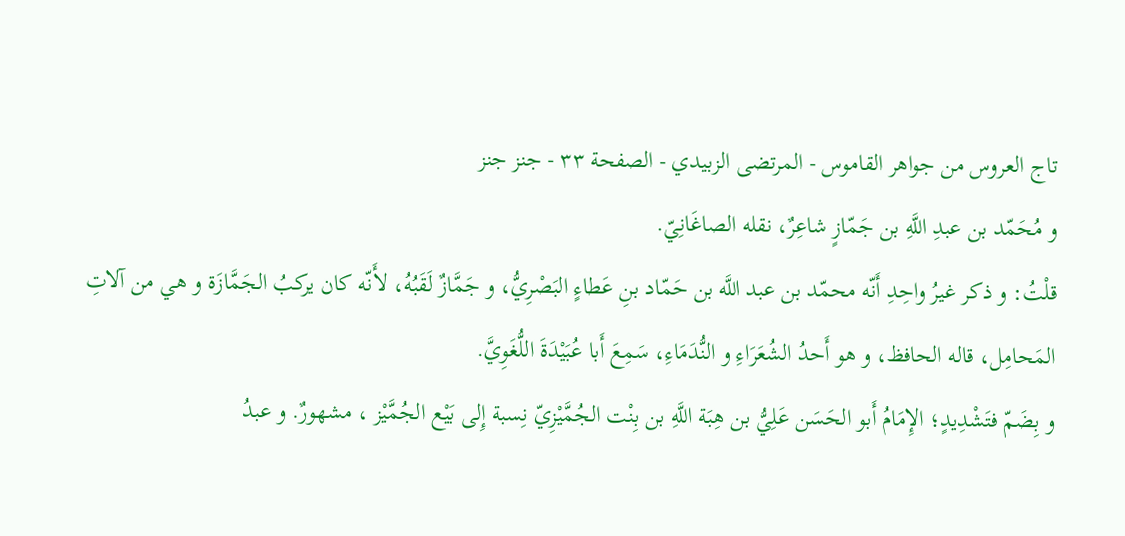تاج العروس من جواهر القاموس - المرتضى الزبيدي - الصفحة ٣٣ - جنز جنز
و مُحَمّد بن عبدِ اللَّهِ بن جَمّازٍ شاعِرٌ، نقله الصاغَانِيّ.
قلْتُ: و ذكر غيرُ واحِدِ أَنّه محمّد بن عبد اللَّه بن حَمّاد بنِ عَطاءٍ البَصْرِيُّ، و جَمَّازٌ لَقَبُهُ، لأَنّه كان يركبُ الجَمَّازَة و هي من آلاتِ المَحامِل، قاله الحافظ، و هو أَحدُ الشُعَرَاءِ و النُّدَمَاءِ، سَمِعَ أَبا عُبَيْدَةَ اللُّغَوِيَّ.
و بِضَمّ فتَشْدِيدٍ؛ الإِمَامُ أَبو الحَسَن عَلِيُّ بن هِبَة اللَّهِ بن بِنْت الجُمَّيْزِيّ نِسبة إِلى بَيْع الجُمَّيْز ، مشهورٌ. و عبدُ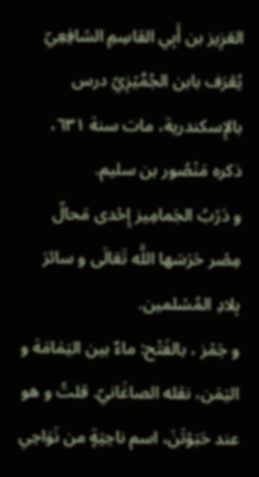العَزِيز بن أَبِي القاسِمِ الشافِعِيّ يُعْرَف بابن الجُمَّيْزِيّ درس بالإِسكندرية، مات سنة ٦٣١، ذكره مَنْصُور بن سليم.
و دَرْبُ الجَمامِيز إِحْدى مَحالّ مِصْر حَرَسَها اللَّه تَعَالَى و سائرَ بِلادِ المُسْلمين.
و جَمْز ، بالفَتْح: ماءٌ بين اليَمَامَة و اليَمَن، نقله الصاغَانيّ. قلتُ و هو عند حَبَوْتَنَ، اسم ناحِيَةٍ من نَوَاحِي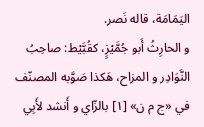اليَمَامَة، قاله نَصر.
و الحارِثُ أَبو جُمَّيْزٍ، كقُبَّيْط: صاحِبُ النَّوَادِر و المزاح، هَكذا صَوَّبه المصنّف في «ج م ن» [١] بالزّاي و أَنشد لأَبِي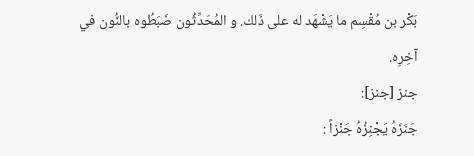بَكْر بن مُقْسِم ما يَشْهَد له على ذَلك. و المُحَدِّثُون ضَبَطُوه بالنُّون في آخِرِه.
جنز [جنز]:
جَنَزَهُ يَجْنِزُهُ جَنْزاً :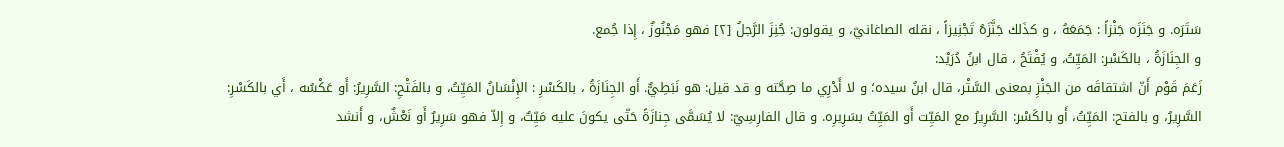سَتَرَه. و جَنَزَه جَنْزاً : جَمَعَهُ ، و كذَلك جَنَّزَهُ تَجْنِيزاً ، نقله الصاغانيّ، و يقولون: جُنِزَ الرَّجلُ [٢] فهو مَجْنُوزٌ ، إِذا جُمع.
و الجِنَازَةُ ، بالكَسْر: المَيِّتُ، و يُفْتَحُ ، قال ابنُ دُرَيْد:
زَعَمَ قَوْم أَنّ اشتقاقَه من الجَنْزِ بمعنى السَّتْر، قال ابنُ سيده؛ و لا أَدْرِي ما صِحَّته و قد قيل: هو نَبَطِيٌّ. أَو الجِنَازَةُ ، بالكَسْرِ : الإِنْسَانُ المَيِّتُ، و بالفَتْحِ: السَّرِيرُ: أَو عَكْسُه ، أَي بالكَسْرِ: السَّرِيرُ، و بالفتح: المَيِّتُ، أَو بالكَسْر: السَّرِيرُ مع المَيِّت أَو المَيِّتُ بسَرِيرِه. و قال الفارِسِيّ: لا يُسَمَّى جِنازَةً حَتّى يكونَ عليه مَيِّتٌ، و إِلاّ فهو سَرِيرٌ أَو نَعْشٌ، و أَنشد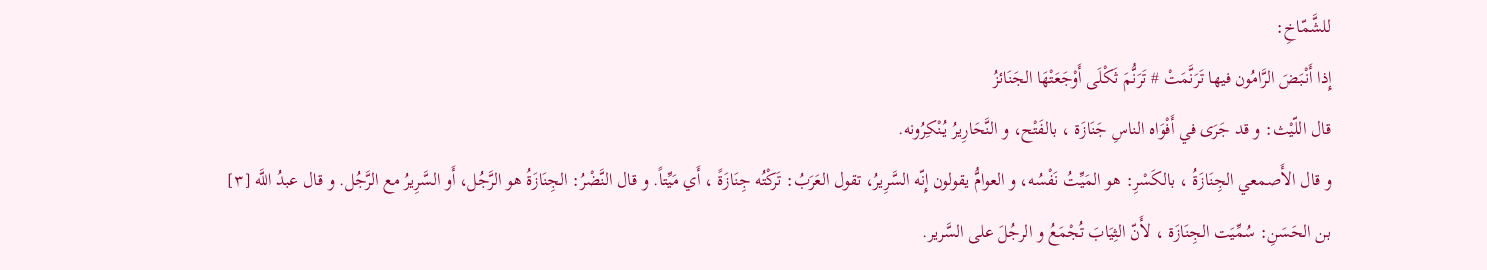للشَّمّاخِ:
إِذا أَنْبَضَ الرَّامُون فيها تَرَنَّمَتْ # تَرَنُّمَ ثَكْلَى أَوْجَعَتْهَا الجَنَائزُ
قال اللّيْث: و قد جَرَى في أَفْوَاه الناسِ جَنَازَة ، بالفَتْح، و النَّحَارِيرُ يُنْكِرُونه.
و قال الأَصمعي الجِنَازَةُ ، بالكَسْرِ: هو المَيِّتُ نَفْسُه، و العوامُّ يقولون إِنّه السَّرِيرُ، تقول العَرَبُ: تَركْتُه جِنَازَةً ، أَي مَيِّتاً. و قال النَّضْرُ: الجِنَازَةُ هو الرَّجُل، أَو السَّرِيرُ مع الرَّجُل. و قال عبدُ اللَّه [٣] بن الحَسَنِ: سُمِّيَت الجِنَازَة ، لأَنّ الثِيَابَ تُجْمَعُ و الرجُلَ على السَّرير.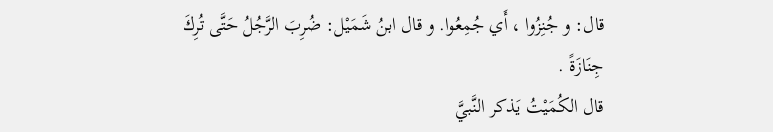قال: و جُنِزُوا ، أَي جُمِعُوا. و قال ابنُ شَمَيْل: ضُرِبَ الرَّجُلُ حَتَّى تُرِكَ جِنَازَةً .
قال الكُمَيْتُ يَذكر النَّبيَّ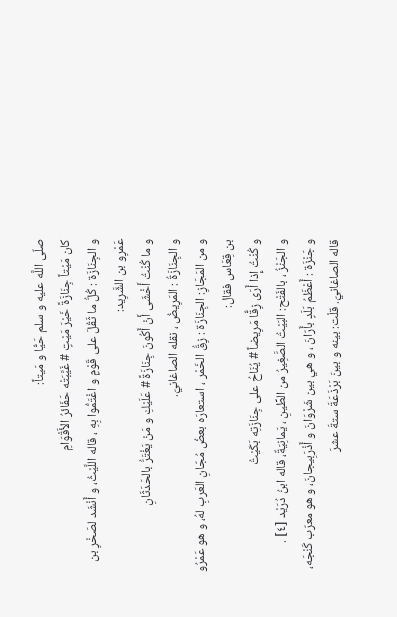صلّى اللَّه عليه و سلم حَيًّا و مَيتاً:
كان مَيْتاً جِنَازَةً خَيْرَ مَيْتٍ # غَيَّبَتْه حَفَائرُ الأَقْوَامِ
و الجِنَازَة : كُلُّ ما ثَقُلَ على قَوْمٍ و اغْتَمُّوا بِهِ ، قاله اللَّيْثُ، و أَنْشَد لصَخْرِ بن عَمْرِو بن الشَّرِيد:
و ما كُنْتُ أَخْشَى أَنْ أَكُونَ جِنَازَةً # عَلَيْكِ و مَنْ يَغْتَرُّ بالحَدَثَانِ
و الجِنَازَةُ : المَرِيضُ ، نقله الصاغانيّ.
و من المَجَازِ: الجِنَازَة : زِقُّ الخَمْر ، استعارَه بعضُ مُجّانِ العَربِ لهُ، و هو عَمْرُو بن قِعَاس فقال:
و كُنْتُ إِذا أَرَى زِقًّا مَرِيضاً # يُنَاحُ على جِنَازَتِه بَكَيْتُ
و الجَنْزُ ، بالفَتْح: البَيْتُ الصَّغِيرُ من الطِّينِ ، يَمانِيَةٌ، قاله ابنُ دُرَيْد [٤] .
و جَنْزَة : أَعْظَمُ بَلَدٍ بأَرّانَ ، و هي بين شَرْوَانَ و أَذْرَبِيجانَ، و هو معرّب كَنْجَه، قاله الصاغانيّ. قلْت: بينه و بينَ بَرْذَعَةَ ستةَ عشرَ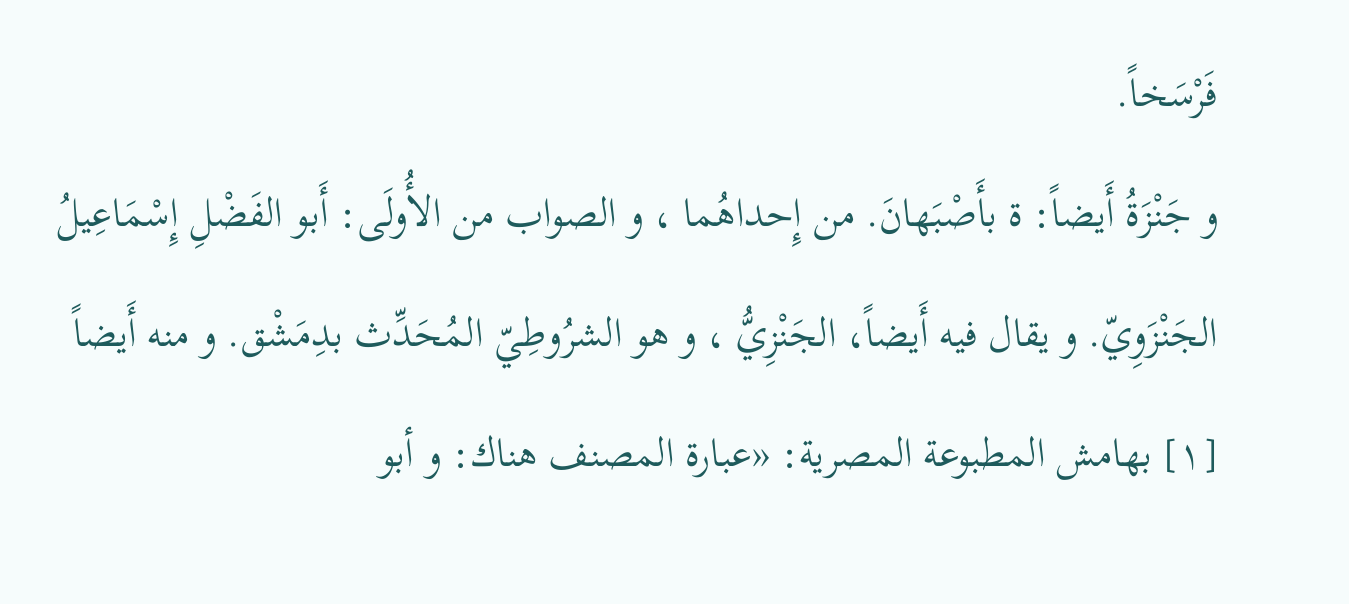فَرْسَخاً.
و جَنْزَةُ أَيضاً: ة بأَصْبَهانَ. من إِحداهُما ، و الصواب من الأُولَى: أَبو الفَضْلِ إِسْمَاعِيلُ الجَنْزَوِيّ. و يقال فيه أَيضاً، الجَنْزِيُّ ، و هو الشرُوطِيّ المُحَدِّث بدِمَشْق. و منه أَيضاً
[١] بهامش المطبوعة المصرية: «عبارة المصنف هناك: و أبو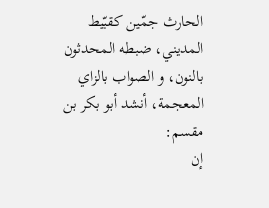الحارث جمّين كقبّيط المديني، ضبطه المحدثون بالنون، و الصواب بالزاي المعجمة، أنشد أبو بكر بن مقسم:
إن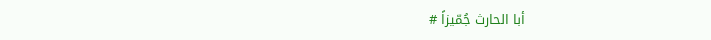أبا الحارث جُمّيزاً #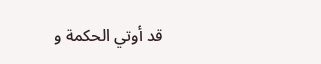قد أوتي الحكمة و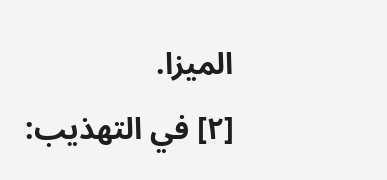الميزا.
[٢] في التهذيب: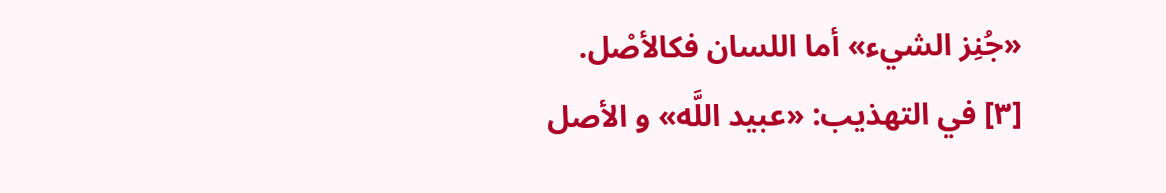«جُنِز الشيء» أما اللسان فكالأصْل.
[٣] في التهذيب: «عبيد اللَّه» و الأصل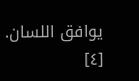يوافق اللسان.
[٤]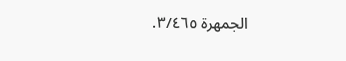الجمهرة ٣/٤٦٥.